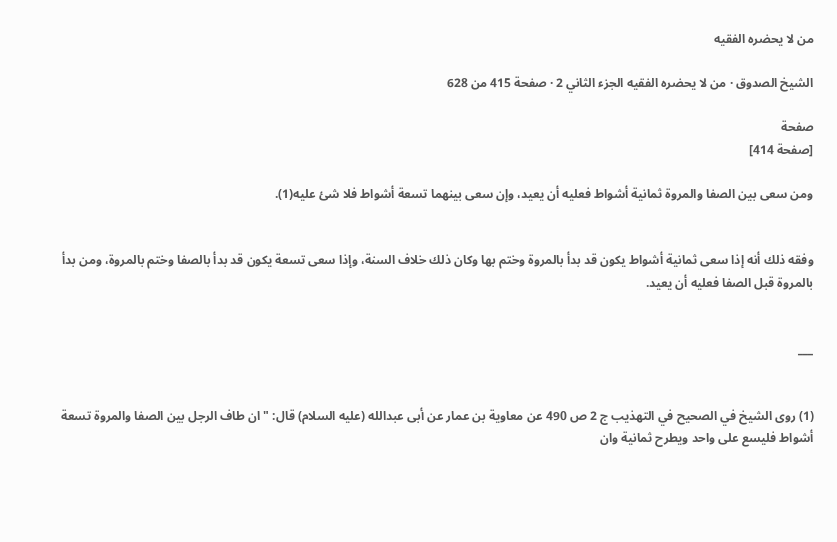من لا يحضره الفقيه

الشيخ الصدوق · من لا يحضره الفقيه الجزء الثاني 2 · صفحة 415 من 628

صفحة
[صفحة 414]

ومن سعى بين الصفا والمروة ثمانية أشواط فعليه أن يعيد، وإن سعى بينهما تسعة أشواط فلا شئ عليه(1).


وفقه ذلك أنه إذا سعى ثمانية أشواط يكون قد بدأ بالمروة وختم بها وكان ذلك خلاف السنة، وإذا سعى تسعة يكون قد بدأ بالصفا وختم بالمروة، ومن بدأ بالمروة قبل الصفا فعليه أن يعيد.


___


(1) روى الشيخ في الصحيح في التهذيب ج 2 ص 490 عن معاوية بن عمار عن أبى عبدالله (عليه السلام) قال: " ان طاف الرجل بين الصفا والمروة تسعة أشواط فليسع على واحد ويطرح ثمانية وان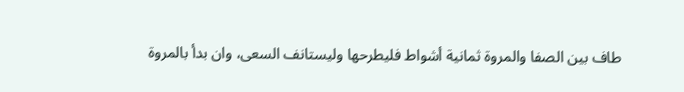طاف بين الصفا والمروة ثمانية أشواط فليطرحها وليستانف السعى، وان بدأ بالمروة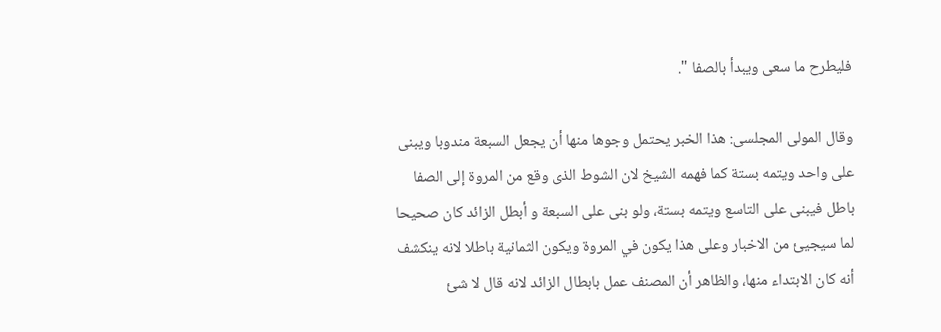فليطرح ما سعى ويبدأ بالصفا ".

وقال المولى المجلسى: هذا الخبر يحتمل وجوها منها أن يجعل السبعة مندوبا ويبنى على واحد ويتمه بستة كما فهمه الشيخ لان الشوط الذى وقع من المروة إلى الصفا باطل فيبنى على التاسع ويتمه بستة، ولو بنى على السبعة و أبطل الزائد كان صحيحا لما سيجيئ من الاخبار وعلى هذا يكون في المروة ويكون الثمانية باطلا لانه ينكشف أنه كان الابتداء منها، والظاهر أن المصنف عمل بابطال الزائد لانه قال لا شئ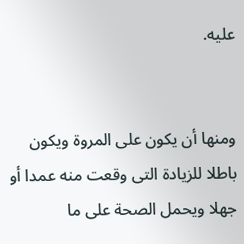عليه.


ومنها أن يكون على المروة ويكون باطلا للزيادة التى وقعت منه عمدا أو جهلا ويحمل الصحة على ما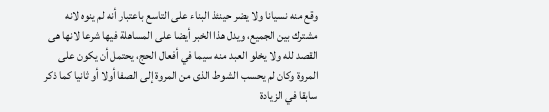وقع منه نسيانا ولا يضر حينئذ البناء على التاسع باعتبار أنه لم ينوه لانه مشترك بين الجميع، ويدل هذا الخبر أيضا على المساهلة فيها شرعا لانها هى القصد لله ولا يخلو العبد منه سيما في أفعال الحج، يحتمل أن يكون على المروة وكان لم يحسب الشوط الذى من المروة إلى الصفا أولا أو ثانيا كما ذكر سابقا في الزيادة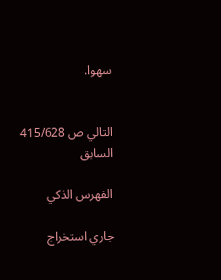سهوا.


التالي ص 415/628 السابق

الفهرس الذكي

جاري استخراج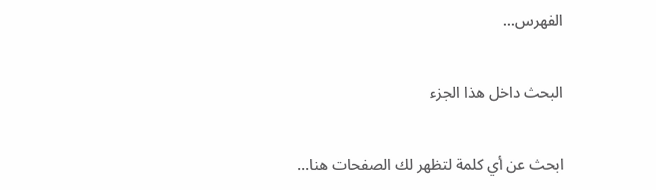الفهرس...

البحث داخل هذا الجزء

ابحث عن أي كلمة لتظهر لك الصفحات هنا...